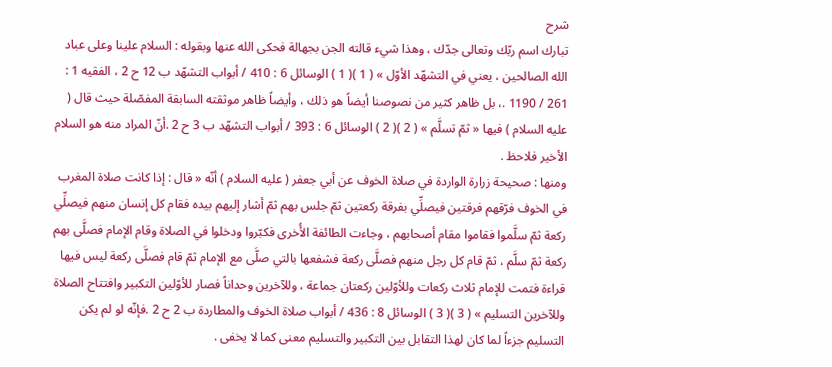شرح
تبارك اسم ربّك وتعالى جدّك ، وهذا شيء قالته الجن بجهالة فحكى الله عنها وبقوله : السلام علينا وعلى عباد الله الصالحين ، يعني في التشهّد الأوّل » ( 1 )( 1 ) الوسائل 6 : 410 / أبواب التشهّد ب 12 ح 2 ، الفقيه 1 : 261 / 1190 .، بل ظاهر كثير من نصوصنا أيضاً هو ذلك ، وأيضاً ظاهر موثقته السابقة المفصّلة حيث قال ( عليه السلام ) فيها « ثمّ تسلَّم » ( 2 )( 2 ) الوسائل 6 : 393 / أبواب التشهّد ب 3 ح 2 .أنّ المراد منه هو السلام الأخير فلاحظ .
ومنها : صحيحة زرارة الواردة في صلاة الخوف عن أبي جعفر ( عليه السلام ) أنّه « قال : إذا كانت صلاة المغرب في الخوف فرّقهم فرقتين فيصلِّي بفرقة ركعتين ثمّ جلس بهم ثمّ أشار إليهم بيده فقام كل إنسان منهم فيصلِّي ركعة ثمّ سلَّموا فقاموا مقام أصحابهم ، وجاءت الطائفة الأُخرى فكبّروا ودخلوا في الصلاة وقام الإمام فصلَّى بهم ركعة ثمّ سلَّم ، ثمّ قام كل رجل منهم فصلَّى ركعة فشفعها بالتي صلَّى مع الإمام ثمّ قام فصلَّى ركعة ليس فيها قراءة فتمت للإمام ثلاث ركعات وللأوّلين ركعتان جماعة ، وللآخرين وحداناً فصار للأوّلين التكبير وافتتاح الصلاة وللآخرين التسليم » ( 3 )( 3 ) الوسائل 8 : 436 / أبواب صلاة الخوف والمطاردة ب 2 ح 2 .فإنّه لو لم يكن التسليم جزءاً لما كان لهذا التقابل بين التكبير والتسليم معنى كما لا يخفى .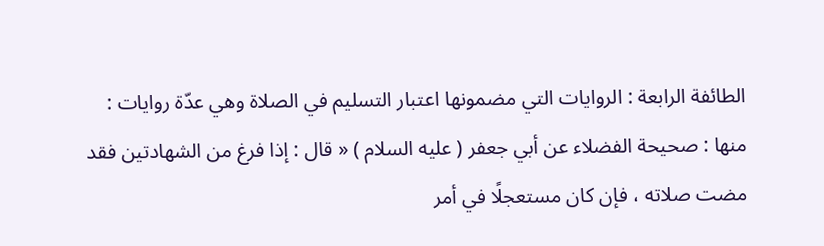الطائفة الرابعة : الروايات التي مضمونها اعتبار التسليم في الصلاة وهي عدّة روايات :
منها : صحيحة الفضلاء عن أبي جعفر ( عليه السلام ) « قال : إذا فرغ من الشهادتين فقد مضت صلاته ، فإن كان مستعجلًا في أمر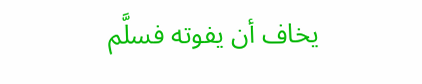يخاف أن يفوته فسلَّم